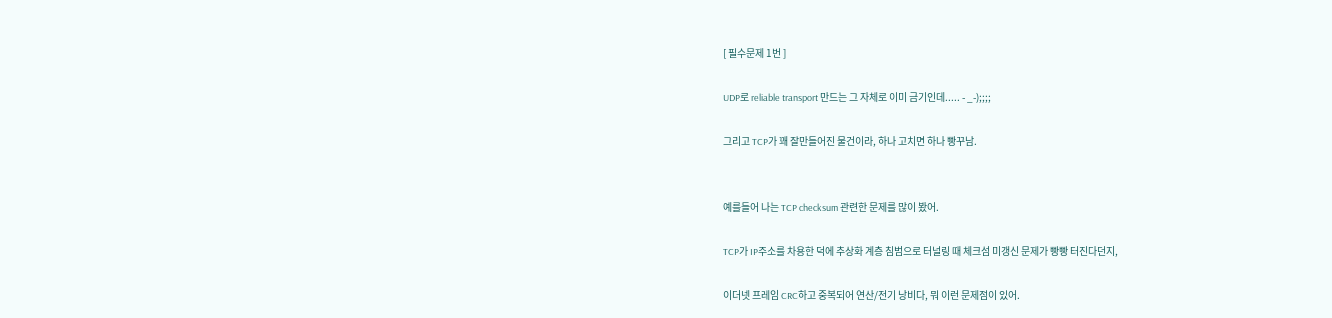[ 필수문제 1번 ]

UDP로 reliable transport 만드는 그 자체로 이미 금기인데..... - _-);;;;

그리고 TCP가 꽤 잘만들어진 물건이라, 하나 고치면 하나 빵꾸남.


예를들어 나는 TCP checksum 관련한 문제를 많이 봤어.

TCP가 IP주소를 차용한 덕에 추상화 계층 침범으로 터널링 때 체크섬 미갱신 문제가 빵빵 터진다던지,

이더넷 프레임 CRC하고 중복되어 연산/전기 낭비다, 뭐 이런 문제점이 있어.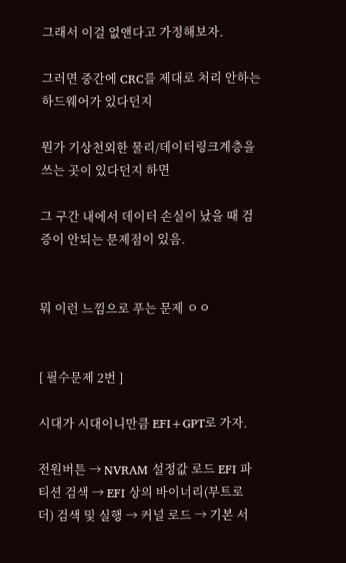그래서 이걸 없앤다고 가정해보자.

그러면 중간에 CRC를 제대로 처리 안하는 하드웨어가 있다던지

뭔가 기상천외한 물리/데이터링크계층을 쓰는 곳이 있다던지 하면

그 구간 내에서 데이터 손실이 났을 때 검증이 안되는 문제점이 있음.


뭐 이런 느낌으로 푸는 문제 ㅇㅇ


[ 필수문제 2번 ]

시대가 시대이니만큼 EFI+GPT로 가자.

전원버튼 → NVRAM 설정값 로드 EFI 파티션 검색 → EFI 상의 바이너리(부트로더) 검색 및 실행 → 커널 로드 → 기본 서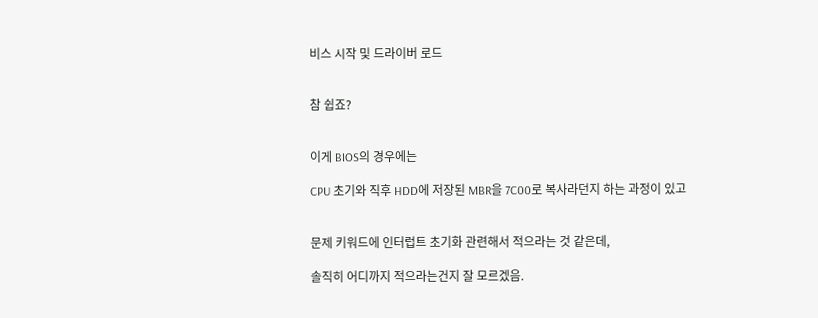비스 시작 및 드라이버 로드


참 쉽죠?


이게 BIOS의 경우에는

CPU 초기와 직후 HDD에 저장된 MBR을 7C00로 복사라던지 하는 과정이 있고


문제 키워드에 인터럽트 초기화 관련해서 적으라는 것 같은데,

솔직히 어디까지 적으라는건지 잘 모르겠음.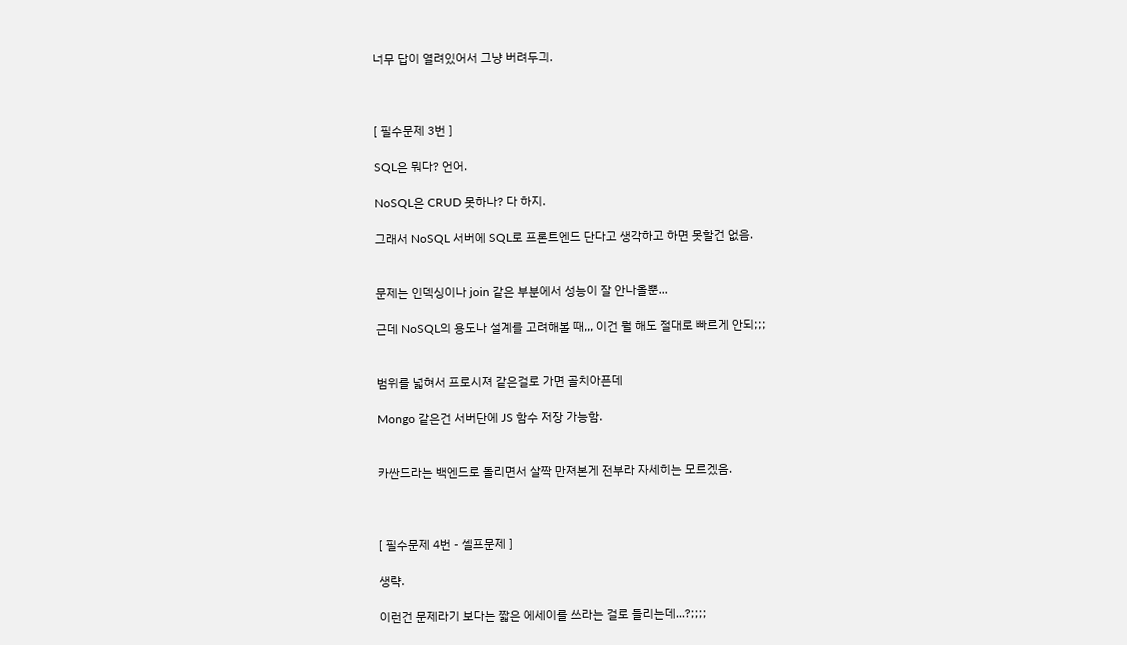너무 답이 열려있어서 그냥 버려두긔.



[ 필수문제 3번 ]

SQL은 뭐다? 언어.

NoSQL은 CRUD 못하나? 다 하지.

그래서 NoSQL 서버에 SQL로 프론트엔드 단다고 생각하고 하면 못할건 없음.


문제는 인덱싱이나 join 같은 부분에서 성능이 잘 안나올뿐...

근데 NoSQL의 용도나 설계를 고려해볼 때,,, 이건 뭘 해도 절대로 빠르게 안되;;;


범위를 넓혀서 프로시져 같은걸로 가면 골치아픈데

Mongo 같은건 서버단에 JS 함수 저장 가능함.


카싼드라는 백엔드로 돌리면서 살짝 만져본게 전부라 자세히는 모르겠음.



[ 필수문제 4번 - 셀프문제 ]

생략.

이런건 문제라기 보다는 짧은 에세이를 쓰라는 걸로 들리는데...?;;;;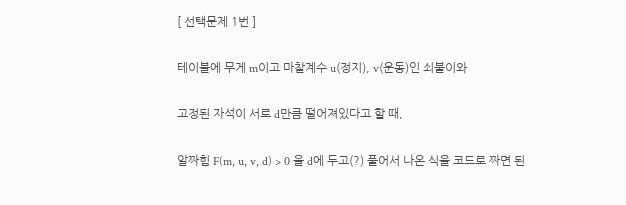[ 선택문제 1번 ]

테이블에 무게 m이고 마찰계수 u(정지), v(운동)인 쇠붙이와

고정된 자석이 서로 d만큼 떨어져있다고 할 때,

알짜힘 F(m, u, v, d) > 0 을 d에 두고(?) 풀어서 나온 식을 코드로 짜면 된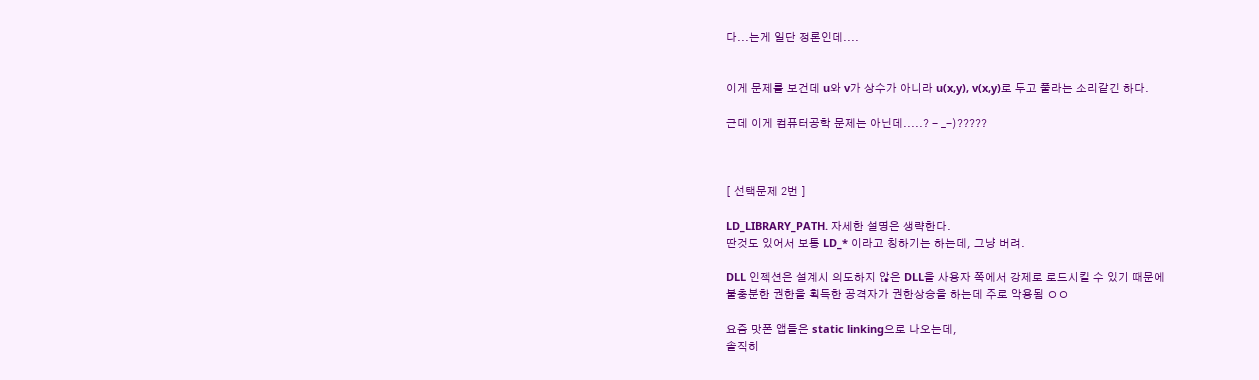다...는게 일단 정론인데....


이게 문제를 보건데 u와 v가 상수가 아니라 u(x,y), v(x,y)로 두고 풀라는 소리같긴 하다.

근데 이게 컴퓨터공학 문제는 아닌데.....? - _-)?????



[ 선택문제 2번 ]

LD_LIBRARY_PATH. 자세한 설명은 생략한다.
딴것도 있어서 보통 LD_* 이라고 칭하기는 하는데, 그냥 버려.

DLL 인젝션은 설계시 의도하지 않은 DLL을 사용자 쪽에서 강제로 로드시킬 수 있기 때문에
불충분한 권한을 획득한 공격자가 권한상승을 하는데 주로 악용됨 ㅇㅇ

요즘 맛폰 앱들은 static linking으로 나오는데,
솔직히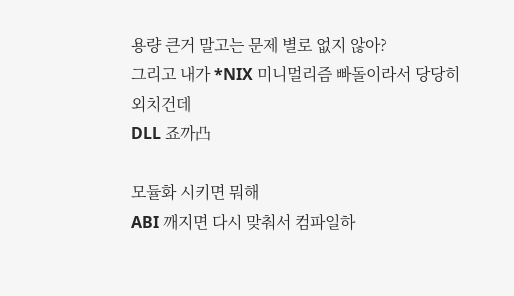용량 큰거 말고는 문제 별로 없지 않아?
그리고 내가 *NIX 미니멀리즘 빠돌이라서 당당히 외치건데
DLL 죠까凸

모듈화 시키면 뭐해
ABI 깨지면 다시 맞춰서 컴파일하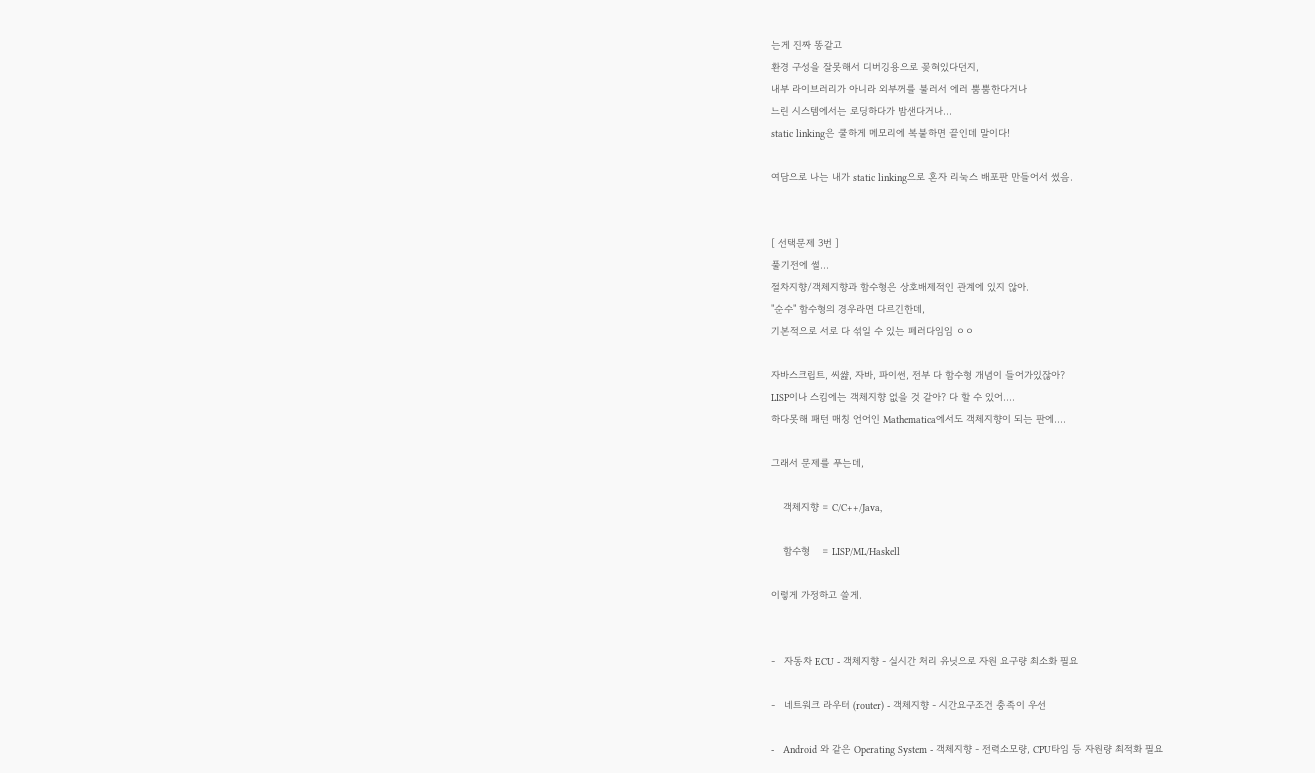는게 진짜 똥같고
환경 구성을 잘못해서 디버깅용으로 꽂혀있다던지,
내부 라이브러리가 아니라 외부꺼를 불러서 에러 뿜뿜한다거나
느린 시스템에서는 로딩하다가 밤샌다거나...
static linking은 쿨하게 메모리에 복붙하면 끝인데 말이다!

여담으로 나는 내가 static linking으로 혼자 리눅스 배포판 만들어서 썼음.


[ 선택문제 3번 ]
풀기전에 썰...
절차지향/객체지향과 함수형은 상호배제적인 관계에 있지 않아.
"순수" 함수형의 경우라면 다르긴한데,
기본적으로 서로 다 섞일 수 있는 페러다임임 ㅇㅇ

자바스크립트, 씨쌾, 자바, 파이썬, 전부 다 함수형 개념이 들어가있잖아?
LISP이나 스킴에는 객체지향 없을 것 같아? 다 할 수 있어....
하다못해 패턴 매칭 언어인 Mathematica에서도 객체지향이 되는 판에....

그래서 문제를 푸는데,

    객체지향 = C/C++/Java,

    함수형    = LISP/ML/Haskell

이렇게 가정하고 쓸게.


-   자동차 ECU - 객체지향 - 실시간 처리 유닛으로 자원 요구량 최소화 필요

-   네트워크 라우터 (router) - 객체지향 - 시간요구조건 충족이 우선

-   Android 와 같은 Operating System - 객체지향 - 전력소모량, CPU타임 등 자원량 최적화 필요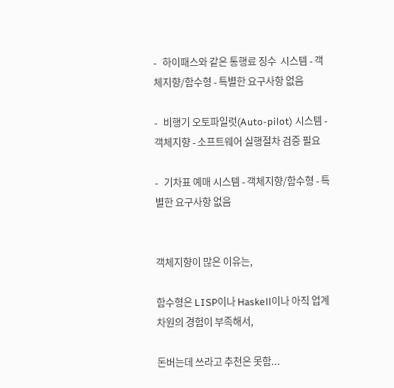-   하이패스와 같은 통행료 징수  시스템 - 객체지향/함수형 - 특별한 요구사항 없음

-   비행기 오토파일럿(Auto-pilot) 시스템 - 객체지향 - 소프트웨어 실행절차 검증 필요

-   기차표 예매 시스템 - 객체지향/함수형 - 특별한 요구사항 없음


객체지향이 많은 이유는,

함수형은 LISP이나 Haskell이나 아직 업계차원의 경험이 부족해서,

돈버는데 쓰라고 추천은 못함...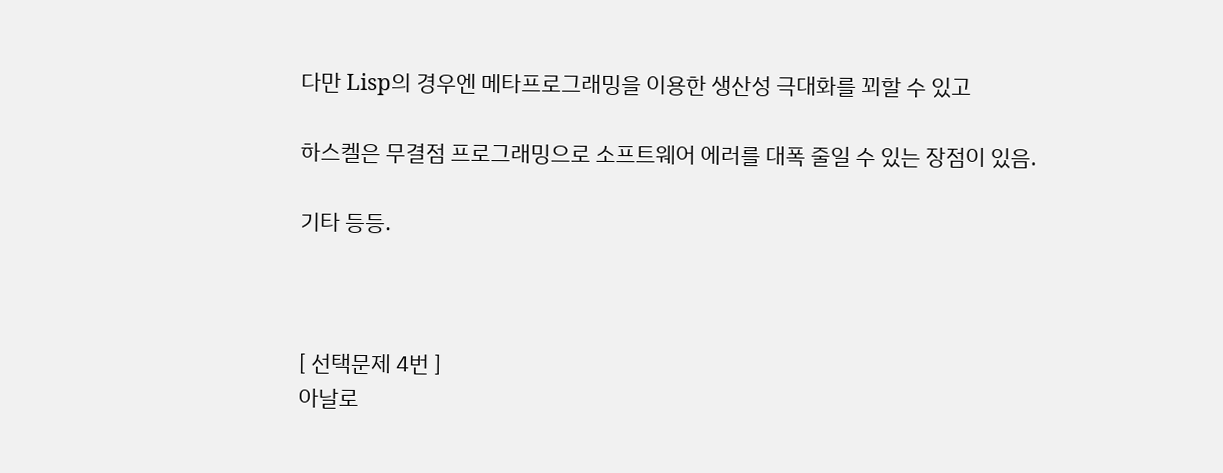다만 Lisp의 경우엔 메타프로그래밍을 이용한 생산성 극대화를 꾀할 수 있고

하스켈은 무결점 프로그래밍으로 소프트웨어 에러를 대폭 줄일 수 있는 장점이 있음.

기타 등등.



[ 선택문제 4번 ]
아날로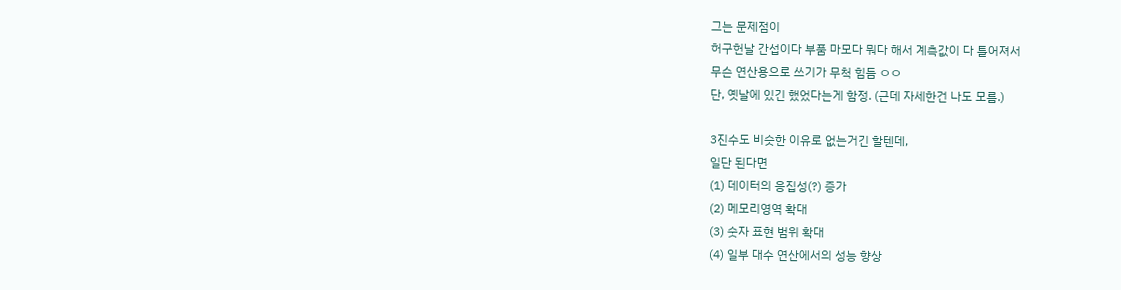그는 문제점이
허구헌날 간섭이다 부품 마모다 뭐다 해서 계측값이 다 틀어져서
무슨 연산용으로 쓰기가 무척 힘듬 ㅇㅇ
단, 옛날에 있긴 했었다는게 함정. (근데 자세한건 나도 모름.)

3진수도 비슷한 이유로 없는거긴 할텐데,
일단 된다면
(1) 데이터의 응집성(?) 증가
(2) 메모리영역 확대
(3) 숫자 표현 범위 확대
(4) 일부 대수 연산에서의 성능 향상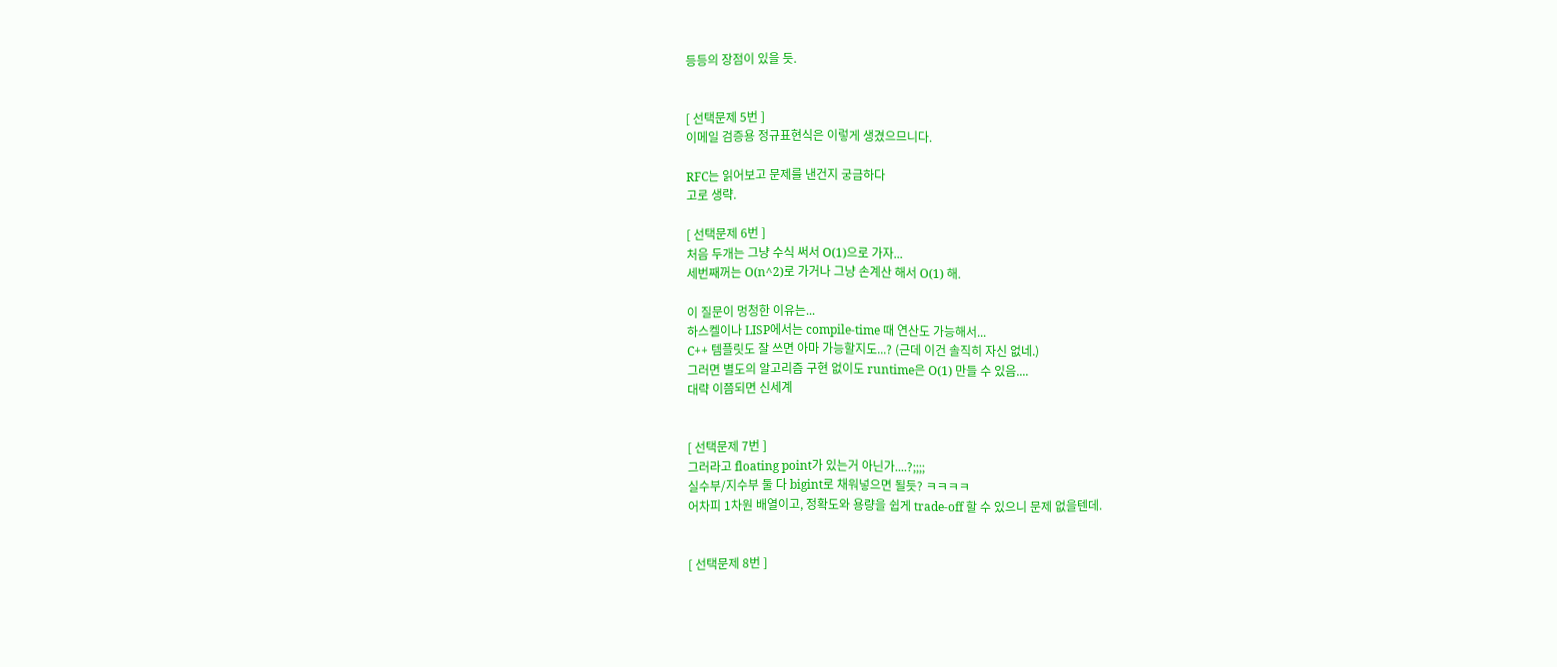등등의 장점이 있을 듯.


[ 선택문제 5번 ]
이메일 검증용 정규표현식은 이렇게 생겼으므니다.

RFC는 읽어보고 문제를 낸건지 궁금하다
고로 생략.

[ 선택문제 6번 ]
처음 두개는 그냥 수식 써서 O(1)으로 가자...
세번째꺼는 O(n^2)로 가거나 그냥 손계산 해서 O(1) 해.

이 질문이 멍청한 이유는...
하스켈이나 LISP에서는 compile-time 때 연산도 가능해서...
C++ 템플릿도 잘 쓰면 아마 가능할지도...? (근데 이건 솔직히 자신 없네.)
그러면 별도의 알고리즘 구현 없이도 runtime은 O(1) 만들 수 있음....
대략 이쯤되면 신세계


[ 선택문제 7번 ]
그러라고 floating point가 있는거 아닌가....?;;;;
실수부/지수부 둘 다 bigint로 채워넣으면 될듯? ㅋㅋㅋㅋ
어차피 1차원 배열이고, 정확도와 용량을 쉽게 trade-off 할 수 있으니 문제 없을텐데.


[ 선택문제 8번 ]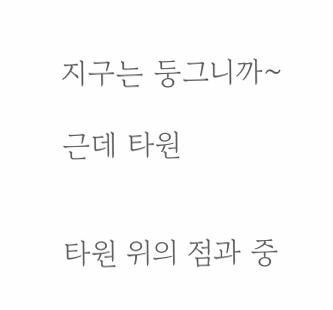지구는 둥그니까~

근데 타원


타원 위의 점과 중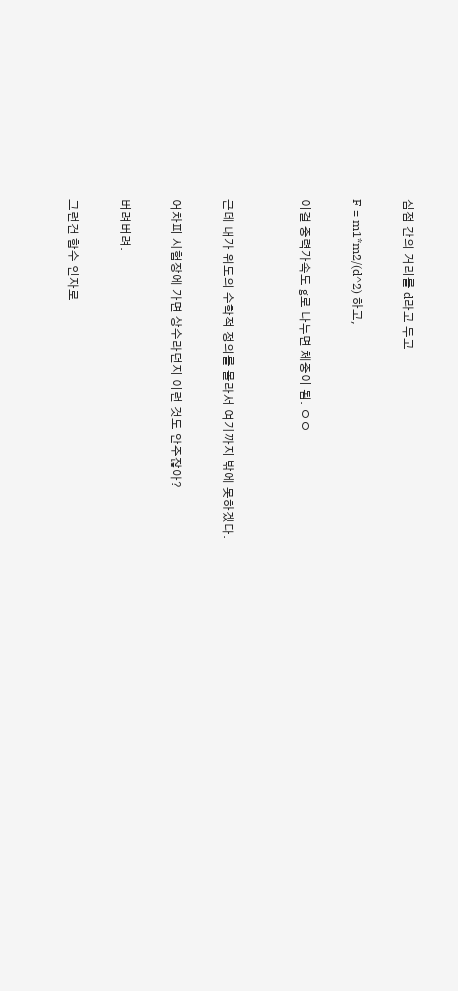심점 간의 거리를 d라고 두고

F = m1*m2/(d^2) 하고,

이걸 중력가속도 g로 나누면 체중이 됨. ㅇㅇ


근데 내가 위도의 수학적 정의를 몰라서 여기까지 밖에 못하겠다.

어차피 시험장에 가면 상수라던지 이런 것도 안주잖아?

버려버려.

그런건 함수 인자로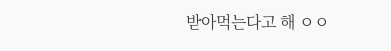받아먹는다고 해 ㅇㅇ